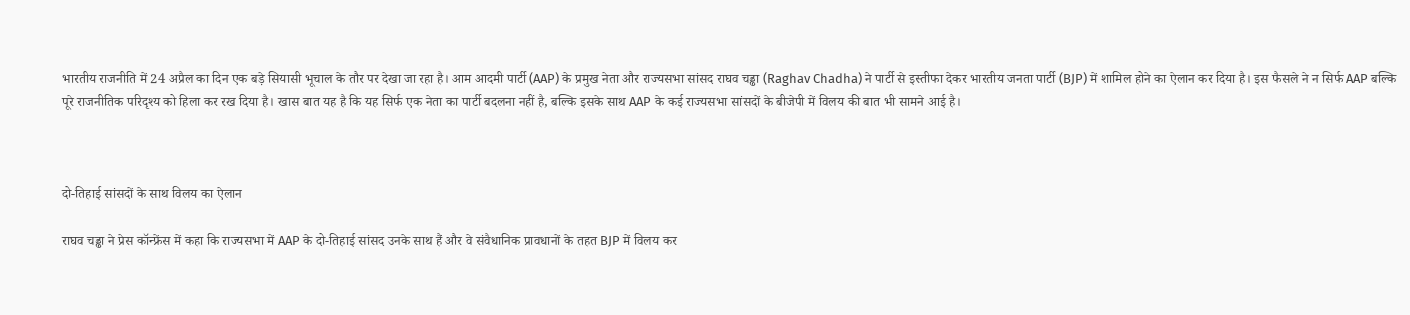भारतीय राजनीति में 24 अप्रैल का दिन एक बड़े सियासी भूचाल के तौर पर देखा जा रहा है। आम आदमी पार्टी (AAP) के प्रमुख नेता और राज्यसभा सांसद राघव चड्ढा (Raghav Chadha) ने पार्टी से इस्तीफा देकर भारतीय जनता पार्टी (BJP) में शामिल होने का ऐलान कर दिया है। इस फैसले ने न सिर्फ AAP बल्कि पूरे राजनीतिक परिदृश्य को हिला कर रख दिया है। खास बात यह है कि यह सिर्फ एक नेता का पार्टी बदलना नहीं है, बल्कि इसके साथ AAP के कई राज्यसभा सांसदों के बीजेपी में विलय की बात भी सामने आई है।



दो-तिहाई सांसदों के साथ विलय का ऐलान

राघव चड्ढा ने प्रेस कॉन्फ्रेंस में कहा कि राज्यसभा में AAP के दो-तिहाई सांसद उनके साथ हैं और वे संवैधानिक प्रावधानों के तहत BJP में विलय कर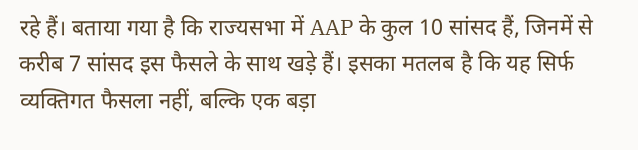रहे हैं। बताया गया है कि राज्यसभा में AAP के कुल 10 सांसद हैं, जिनमें से करीब 7 सांसद इस फैसले के साथ खड़े हैं। इसका मतलब है कि यह सिर्फ व्यक्तिगत फैसला नहीं, बल्कि एक बड़ा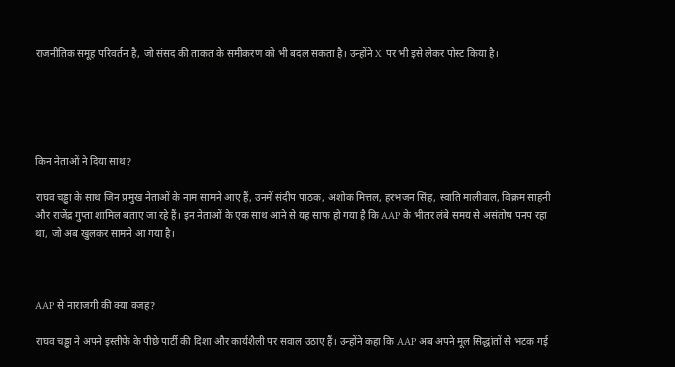राजनीतिक समूह परिवर्तन है, जो संसद की ताकत के समीकरण को भी बदल सकता है। उन्होंने X पर भी इसे लेकर पोस्ट किया है।





किन नेताओं ने दिया साथ?

राघव चड्ढा के साथ जिन प्रमुख नेताओं के नाम सामने आए हैं, उनमें संदीप पाठक, अशोक मित्तल, हरभजन सिंह, स्वाति मालीवाल, विक्रम साहनी और राजेंद्र गुप्ता शामिल बताए जा रहे हैं। इन नेताओं के एक साथ आने से यह साफ हो गया है कि AAP के भीतर लंबे समय से असंतोष पनप रहा था, जो अब खुलकर सामने आ गया है।



AAP से नाराजगी की क्या वजह?

राघव चड्ढा ने अपने इस्तीफे के पीछे पार्टी की दिशा और कार्यशैली पर सवाल उठाए हैं। उन्होंने कहा कि AAP अब अपने मूल सिद्धांतों से भटक गई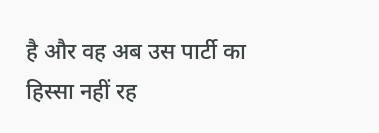है और वह अब उस पार्टी का हिस्सा नहीं रह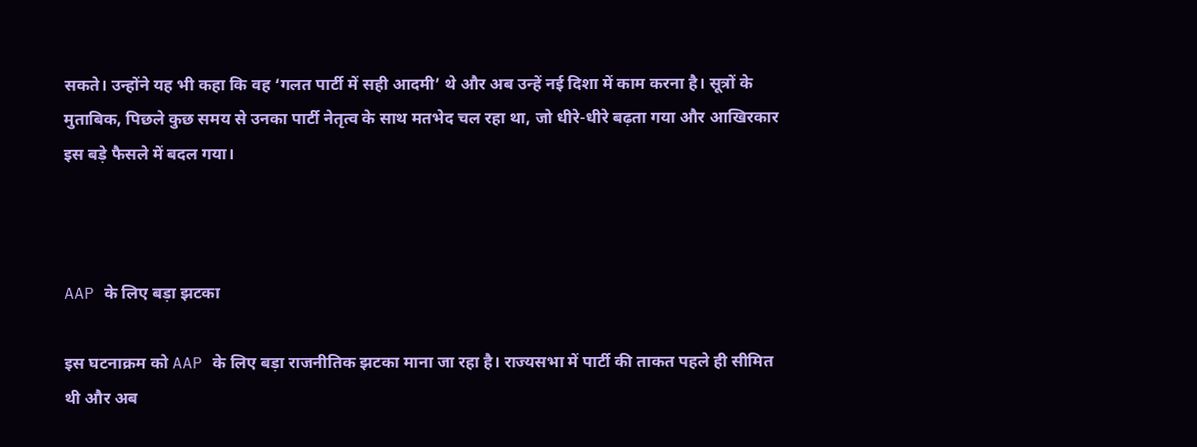सकते। उन्होंने यह भी कहा कि वह ‘गलत पार्टी में सही आदमी’ थे और अब उन्हें नई दिशा में काम करना है। सूत्रों के मुताबिक, पिछले कुछ समय से उनका पार्टी नेतृत्व के साथ मतभेद चल रहा था, जो धीरे-धीरे बढ़ता गया और आखिरकार इस बड़े फैसले में बदल गया।



AAP के लिए बड़ा झटका

इस घटनाक्रम को AAP के लिए बड़ा राजनीतिक झटका माना जा रहा है। राज्यसभा में पार्टी की ताकत पहले ही सीमित थी और अब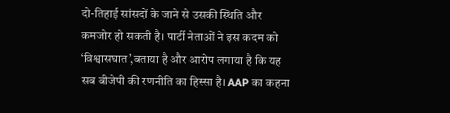दो-तिहाई सांसदों के जाने से उसकी स्थिति और कमजोर हो सकती है। पार्टी नेताओं ने इस कदम को ‘विश्वासघात’,बताया है और आरोप लगाया है कि यह सब बीजेपी की रणनीति का हिस्सा है। AAP का कहना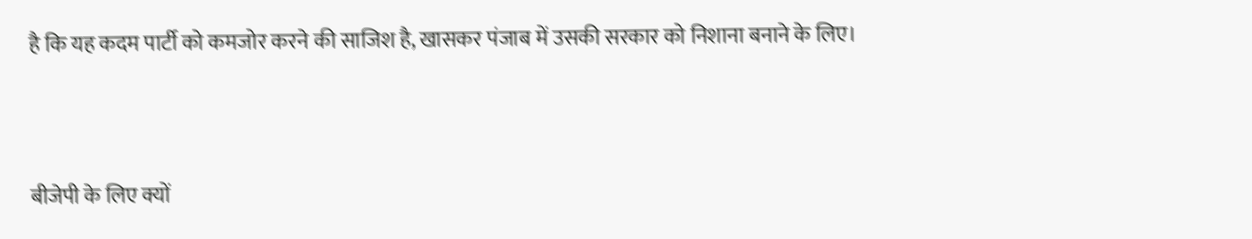है कि यह कदम पार्टी को कमजोर करने की साजिश है, खासकर पंजाब में उसकी सरकार को निशाना बनाने के लिए।



बीजेपी के लिए क्यों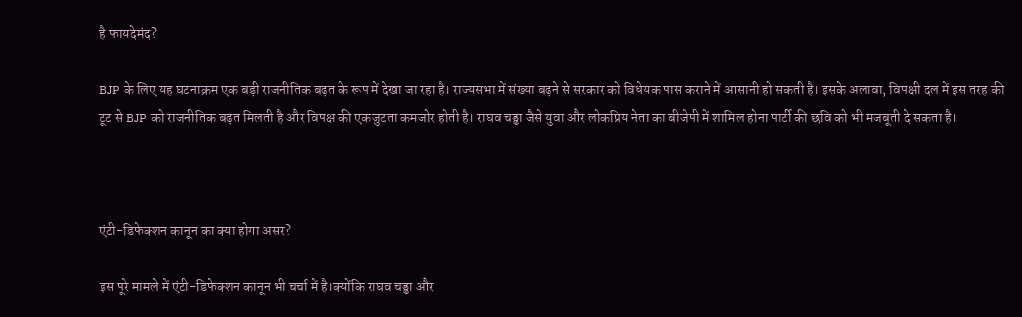है फायदेमंद?

BJP के लिए यह घटनाक्रम एक बड़ी राजनीतिक बढ़त के रूप में देखा जा रहा है। राज्यसभा में संख्या बढ़ने से सरकार को विधेयक पास कराने में आसानी हो सकती है। इसके अलावा, विपक्षी दल में इस तरह की टूट से BJP को राजनीतिक बढ़त मिलती है और विपक्ष की एकजुटता कमजोर होती है। राघव चड्ढा जैसे युवा और लोकप्रिय नेता का बीजेपी में शामिल होना पार्टी की छवि को भी मजबूती दे सकता है।



एंटी-डिफेक्शन कानून का क्या होगा असर?

इस पूरे मामले में एंटी-डिफेक्शन कानून भी चर्चा में है।क्योंकि राघव चड्ढा और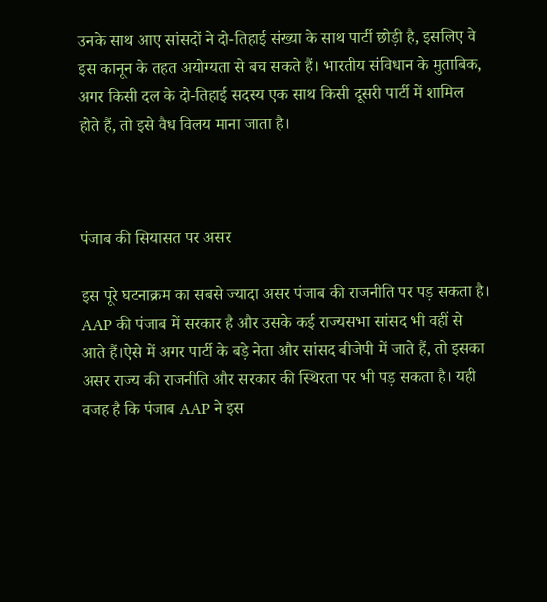उनके साथ आए सांसदों ने दो-तिहाई संख्या के साथ पार्टी छोड़ी है, इसलिए वे इस कानून के तहत अयोग्यता से बच सकते हैं। भारतीय संविधान के मुताबिक, अगर किसी दल के दो-तिहाई सदस्य एक साथ किसी दूसरी पार्टी में शामिल होते हैं, तो इसे वैध विलय माना जाता है।



पंजाब की सियासत पर असर

इस पूरे घटनाक्रम का सबसे ज्यादा असर पंजाब की राजनीति पर पड़ सकता है। AAP की पंजाब में सरकार है और उसके कई राज्यसभा सांसद भी वहीं से आते हैं।ऐसे में अगर पार्टी के बड़े नेता और सांसद बीजेपी में जाते हैं, तो इसका असर राज्य की राजनीति और सरकार की स्थिरता पर भी पड़ सकता है। यही वजह है कि पंजाब AAP ने इस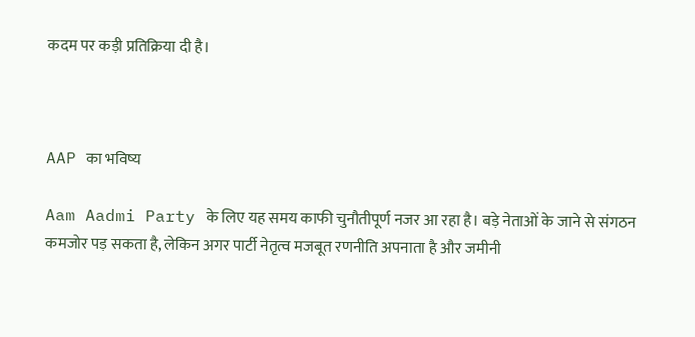कदम पर कड़ी प्रतिक्रिया दी है।



AAP का भविष्य

Aam Aadmi Party के लिए यह समय काफी चुनौतीपूर्ण नजर आ रहा है। बड़े नेताओं के जाने से संगठन कमजोर पड़ सकता है, लेकिन अगर पार्टी नेतृत्व मजबूत रणनीति अपनाता है और जमीनी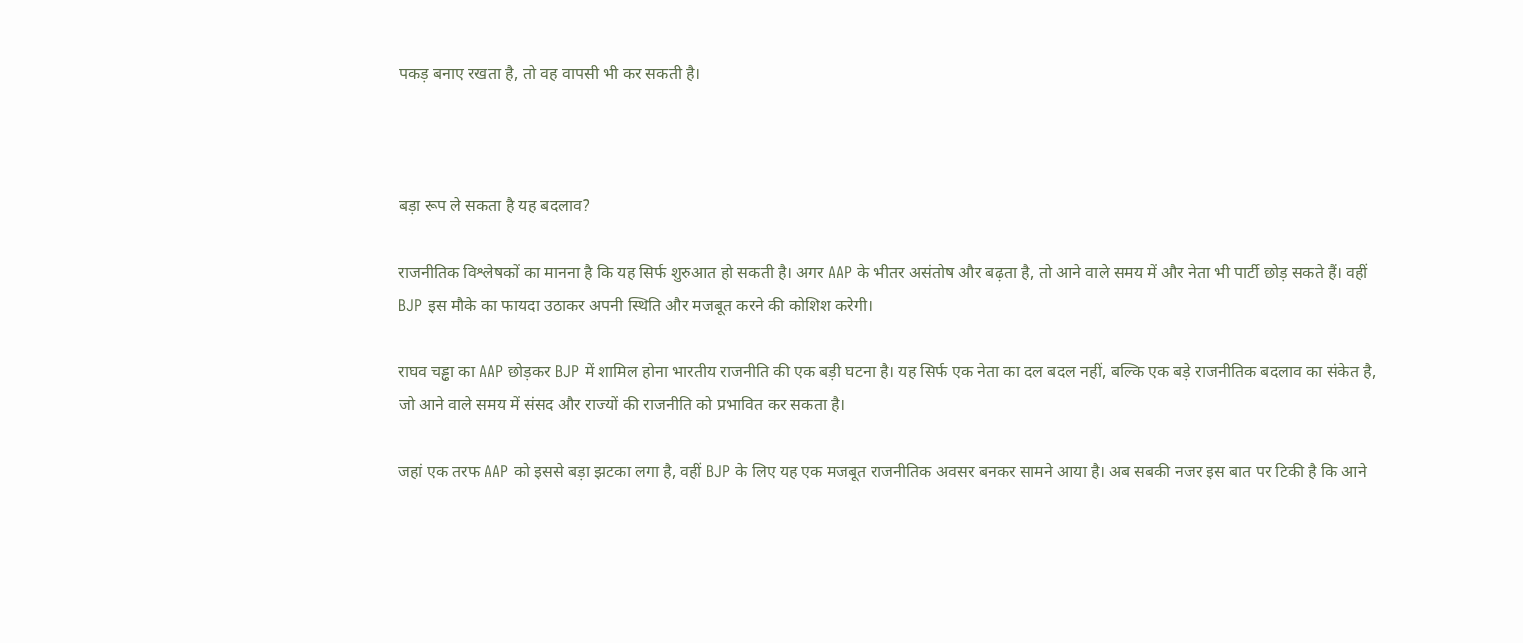पकड़ बनाए रखता है, तो वह वापसी भी कर सकती है।



बड़ा रूप ले सकता है यह बदलाव?

राजनीतिक विश्लेषकों का मानना है कि यह सिर्फ शुरुआत हो सकती है। अगर AAP के भीतर असंतोष और बढ़ता है, तो आने वाले समय में और नेता भी पार्टी छोड़ सकते हैं। वहीं BJP इस मौके का फायदा उठाकर अपनी स्थिति और मजबूत करने की कोशिश करेगी।

राघव चड्ढा का AAP छोड़कर BJP में शामिल होना भारतीय राजनीति की एक बड़ी घटना है। यह सिर्फ एक नेता का दल बदल नहीं, बल्कि एक बड़े राजनीतिक बदलाव का संकेत है, जो आने वाले समय में संसद और राज्यों की राजनीति को प्रभावित कर सकता है।

जहां एक तरफ AAP को इससे बड़ा झटका लगा है, वहीं BJP के लिए यह एक मजबूत राजनीतिक अवसर बनकर सामने आया है। अब सबकी नजर इस बात पर टिकी है कि आने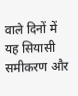वाले दिनों में यह सियासी समीकरण और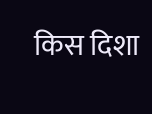किस दिशा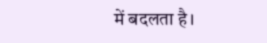में बदलता है।